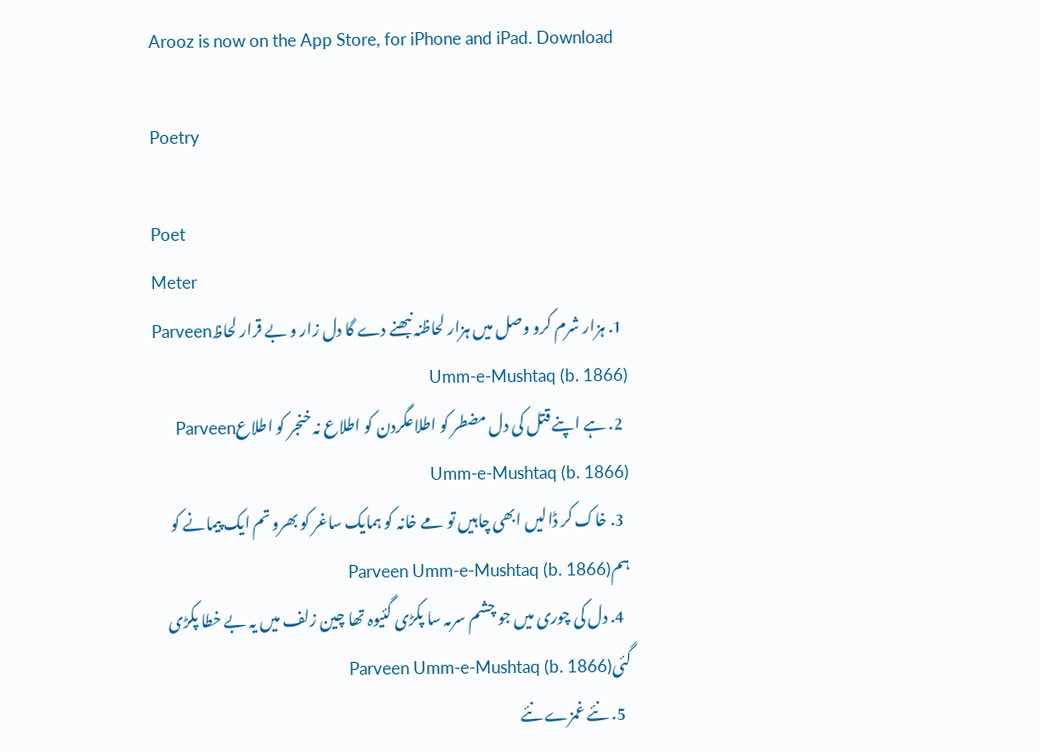Arooz is now on the App Store, for iPhone and iPad. Download

Poetry

Poet
Meter
  1. ہزار شرم کرو وصل میں ہزار لحاظنہ نبھنے دے گا دل زار و بے قرار لحاظParveen Umm-e-Mushtaq (b. 1866)
  2. ہے اپنے قتل کی دل مضطر کو اطلاعگردن کو اطلاع نہ خنجر کو اطلاعParveen Umm-e-Mushtaq (b. 1866)
  3. خاک کر ڈالیں ابھی چاہیں تو مے خانہ کو ہمایک ساغر کو بھرو تم ایک پیمانے کو ہمParveen Umm-e-Mushtaq (b. 1866)
  4. دل کی چوری میں جو چشم سرمہ سا پکڑی گئیوہ تھا چین زلف میں یہ بے خطا پکڑی گئیParveen Umm-e-Mushtaq (b. 1866)
  5. نئے غمزے نئے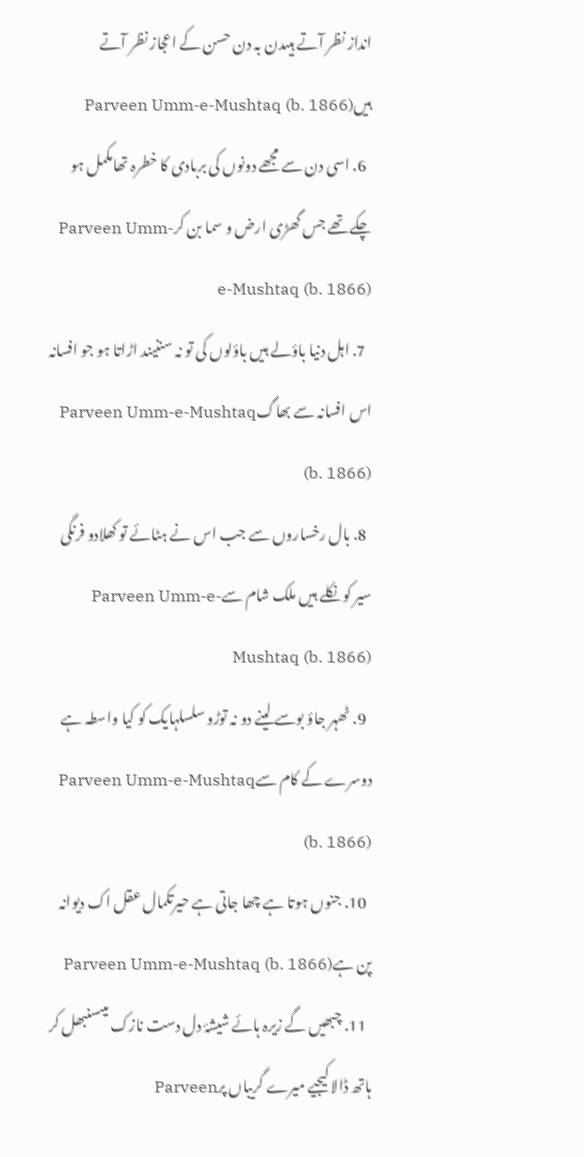انداز نظر آتے ہیںدن بہ دن حسن کے اعجاز نظر آتے ہیںParveen Umm-e-Mushtaq (b. 1866)
  6. اسی دن سے مجھے دونوں کی بربادی کا خطرہ تھامکمل ہو چکے تھے جس گھڑی ارض و سما بن کرParveen Umm-e-Mushtaq (b. 1866)
  7. اہل دنیا باؤلے ہیں باؤلوں کی تو نہ سننیند اڑاتا ہو جو افسانہ اس افسانہ سے بھاگParveen Umm-e-Mushtaq (b. 1866)
  8. بال رخساروں سے جب اس نے ہٹائے تو کھلادو فرنگی سیر کو نکلے ہیں ملک شام سےParveen Umm-e-Mushtaq (b. 1866)
  9. ٹھہر جاؤ بوسے لینے دو نہ توڑو سلسلہایک کو کیا واسطہ ہے دوسرے کے کام سےParveen Umm-e-Mushtaq (b. 1866)
  10. جنوں ہوتا ہے چھا جاتی ہے حیرتکمال عقل اک دیوانہ پن ہےParveen Umm-e-Mushtaq (b. 1866)
  11. چبھیں گے زیرہ ہائے شیشۂ دل دست نازک میںسنبھل کر ہاتھ ڈالا کیجیے میرے گریباں پرParveen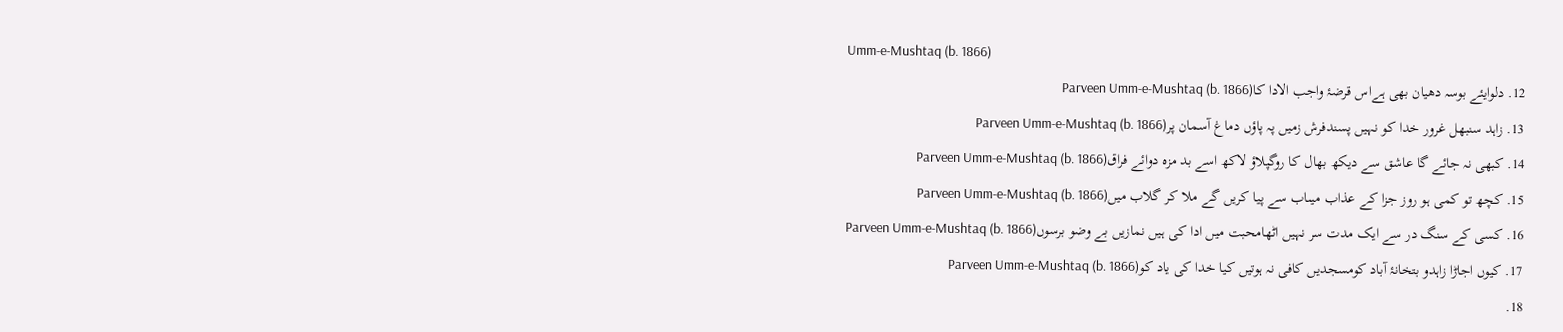Umm-e-Mushtaq (b. 1866)
  12. دلوایئے بوسہ دھیان بھی ہےاس قرضۂ واجب الادا کاParveen Umm-e-Mushtaq (b. 1866)
  13. زاہد سنبھل غرور خدا کو نہیں پسندفرش زمیں پہ پاؤں دماغ آسمان پرParveen Umm-e-Mushtaq (b. 1866)
  14. کبھی نہ جائے گا عاشق سے دیکھ بھال کا روگپلاؤ لاکھ اسے بد مزہ دوائے فراقParveen Umm-e-Mushtaq (b. 1866)
  15. کچھ تو کمی ہو روز جزا کے عذاب میںاب سے پیا کریں گے ملا کر گلاب میںParveen Umm-e-Mushtaq (b. 1866)
  16. کسی کے سنگ در سے ایک مدت سر نہیں اٹھامحبت میں ادا کی ہیں نمازیں بے وضو برسوںParveen Umm-e-Mushtaq (b. 1866)
  17. کیوں اجاڑا زاہدو بتخانۂ آباد کومسجدیں کافی نہ ہوتیں کیا خدا کی یاد کوParveen Umm-e-Mushtaq (b. 1866)
  18.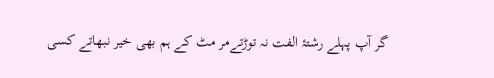گر آپ پہلے رشتۂ الفت نہ توڑتےمر مٹ کے ہم بھی خیر نبھاتے کسی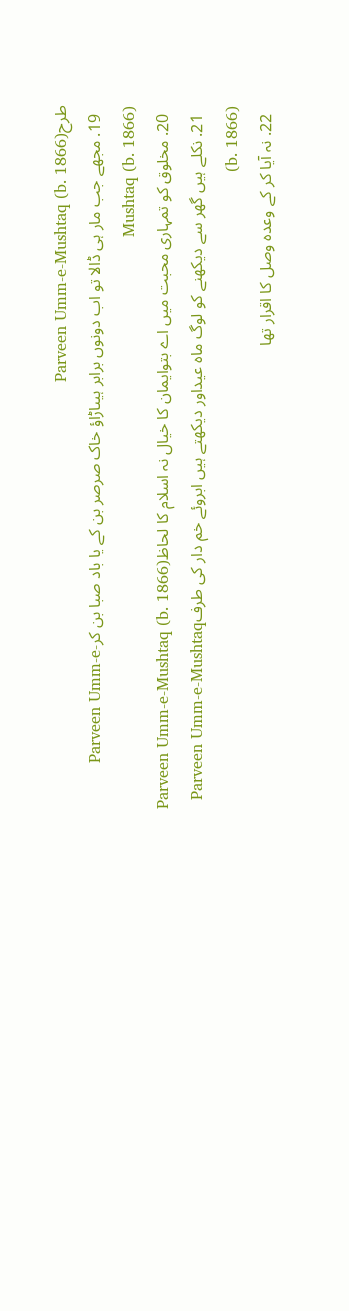طرحParveen Umm-e-Mushtaq (b. 1866)
  19. مجھے جب مار ہی ڈالا تو اب دونوں برابر ہیںاڑاؤ خاک صرصر بن کے یا باد صبا بن کرParveen Umm-e-Mushtaq (b. 1866)
  20. مخلوق کو تمہاری محبت میں اے بتوایمان کا خیال نہ اسلام کا لحاظParveen Umm-e-Mushtaq (b. 1866)
  21. نکلے ہیں گھر سے دیکھنے کو لوگ ماہ عیداور دیکھتے ہیں ابروئے خم دار کی طرفParveen Umm-e-Mushtaq (b. 1866)
  22. نہ آیا کر کے وعدہ وصل کا اقرار تھا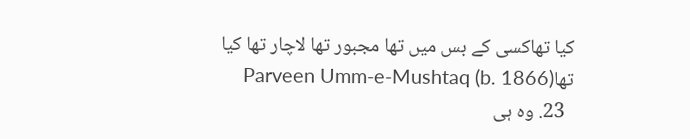کیا تھاکسی کے بس میں تھا مجبور تھا لاچار تھا کیا تھاParveen Umm-e-Mushtaq (b. 1866)
  23. وہ ہی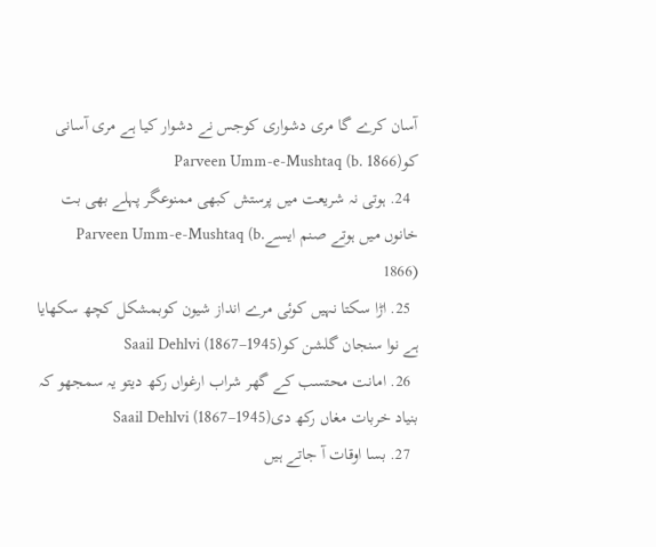آسان کرے گا مری دشواری کوجس نے دشوار کیا ہے مری آسانی کوParveen Umm-e-Mushtaq (b. 1866)
  24. ہوتی نہ شریعت میں پرستش کبھی ممنوعگر پہلے بھی بت خانوں میں ہوتے صنم ایسےParveen Umm-e-Mushtaq (b. 1866)
  25. اڑا سکتا نہیں کوئی مرے انداز شیون کوبمشکل کچھ سکھایا ہے نوا سنجان گلشن کوSaail Dehlvi (1867–1945)
  26. امانت محتسب کے گھر شراب ارغواں رکھ دیتو یہ سمجھو کہ بنیاد خربات مغاں رکھ دیSaail Dehlvi (1867–1945)
  27. بسا اوقات آ جاتے ہیں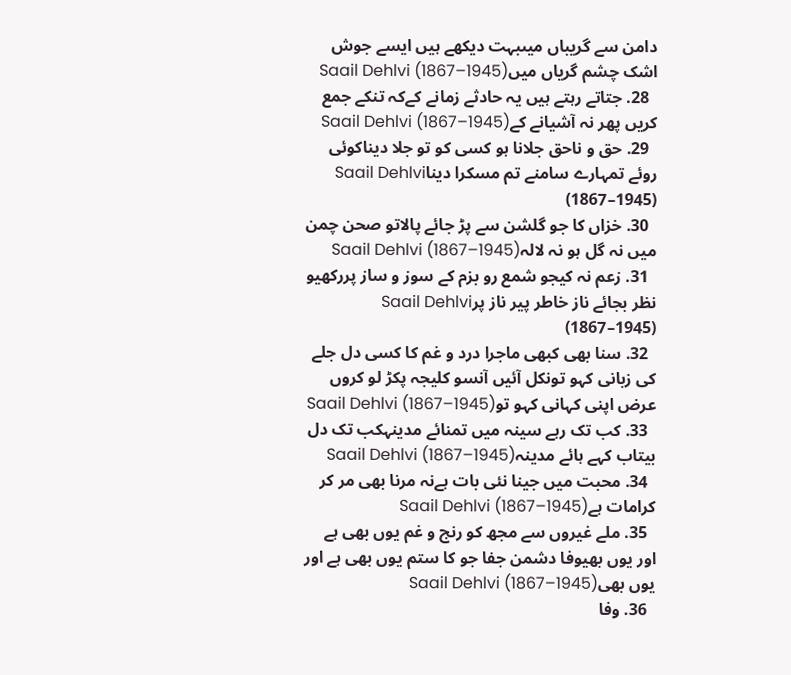دامن سے گریباں میںبہت دیکھے ہیں ایسے جوش اشک چشم گریاں میںSaail Dehlvi (1867–1945)
  28. جتاتے رہتے ہیں یہ حادثے زمانے کےکہ تنکے جمع کریں پھر نہ آشیانے کےSaail Dehlvi (1867–1945)
  29. حق و ناحق جلانا ہو کسی کو تو جلا دیناکوئی روئے تمہارے سامنے تم مسکرا دیناSaail Dehlvi (1867–1945)
  30. خزاں کا جو گلشن سے پڑ جائے پالاتو صحن چمن میں نہ گل ہو نہ لالہSaail Dehlvi (1867–1945)
  31. زعم نہ کیجو شمع رو بزم کے سوز و ساز پررکھیو نظر بجائے ناز خاطر پیر ناز پرSaail Dehlvi (1867–1945)
  32. سنا بھی کبھی ماجرا درد و غم کا کسی دل جلے کی زبانی کہو تونکل آئیں آنسو کلیجہ پکڑ لو کروں عرض اپنی کہانی کہو توSaail Dehlvi (1867–1945)
  33. کب تک رہے سینہ میں تمنائے مدینہکب تک دل بیتاب کہے ہائے مدینہSaail Dehlvi (1867–1945)
  34. محبت میں جینا نئی بات ہےنہ مرنا بھی مر کر کرامات ہےSaail Dehlvi (1867–1945)
  35. ملے غیروں سے مجھ کو رنج و غم یوں بھی ہے اور یوں بھیوفا دشمن جفا جو کا ستم یوں بھی ہے اور یوں بھیSaail Dehlvi (1867–1945)
  36. وفا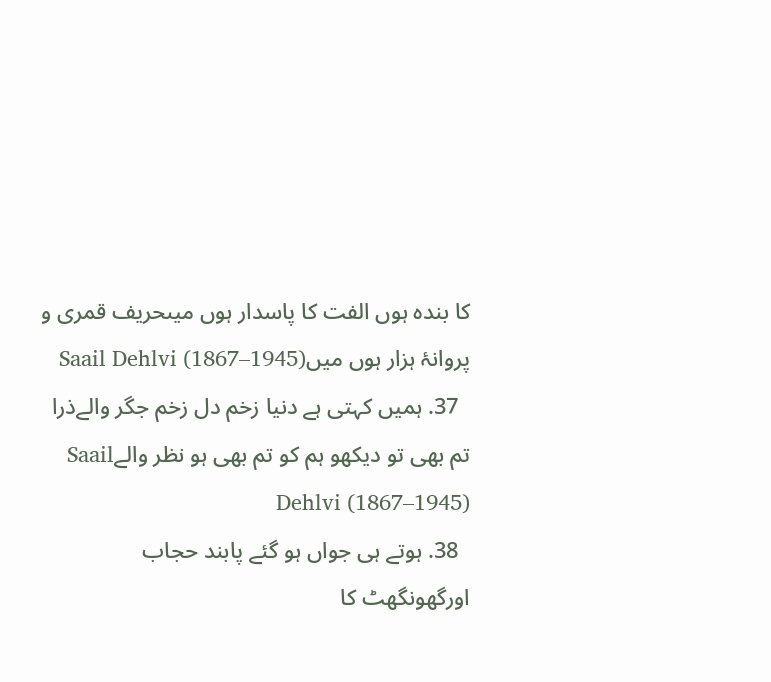کا بندہ ہوں الفت کا پاسدار ہوں میںحریف قمری و پروانۂ ہزار ہوں میںSaail Dehlvi (1867–1945)
  37. ہمیں کہتی ہے دنیا زخم دل زخم جگر والےذرا تم بھی تو دیکھو ہم کو تم بھی ہو نظر والےSaail Dehlvi (1867–1945)
  38. ہوتے ہی جواں ہو گئے پابند حجاب اورگھونگھٹ کا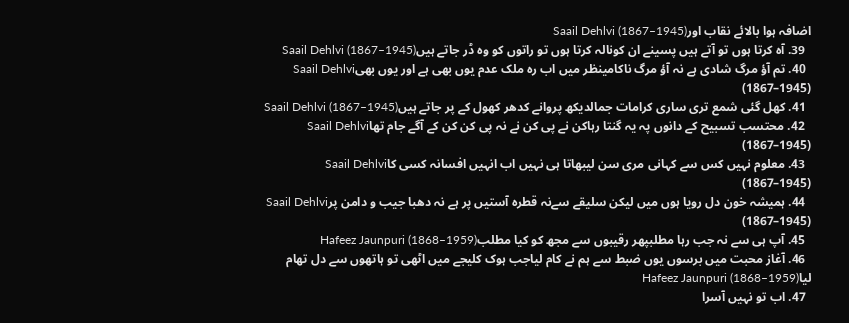اضافہ ہوا بالائے نقاب اورSaail Dehlvi (1867–1945)
  39. آہ کرتا ہوں تو آتے ہیں پسینے ان کونالہ کرتا ہوں تو راتوں کو وہ ڈر جاتے ہیںSaail Dehlvi (1867–1945)
  40. تم آؤ مرگ شادی ہے نہ آؤ مرگ ناکامینظر میں اب رہ ملک عدم یوں بھی ہے اور یوں بھیSaail Dehlvi (1867–1945)
  41. کھل گئی شمع تری ساری کرامات جمالدیکھ پروانے کدھر کھول کے پر جاتے ہیںSaail Dehlvi (1867–1945)
  42. محتسب تسبیح کے دانوں پہ یہ گنتا رہاکن نے پی کن نے نہ پی کن کن کے آگے جام تھاSaail Dehlvi (1867–1945)
  43. معلوم نہیں کس سے کہانی مری سن لیبھاتا ہی نہیں اب انہیں افسانہ کسی کاSaail Dehlvi (1867–1945)
  44. ہمیشہ خون دل رویا ہوں میں لیکن سلیقے سےنہ قطرہ آستیں پر ہے نہ دھبا جیب و دامن پرSaail Dehlvi (1867–1945)
  45. آپ ہی سے نہ جب رہا مطلبپھر رقیبوں سے مجھ کو کیا مطلبHafeez Jaunpuri (1868–1959)
  46. آغاز محبت میں برسوں یوں ضبط سے ہم نے کام لیاجب ہوک کلیجے میں اٹھی تو ہاتھوں سے دل تھام لیاHafeez Jaunpuri (1868–1959)
  47. اب تو نہیں آسرا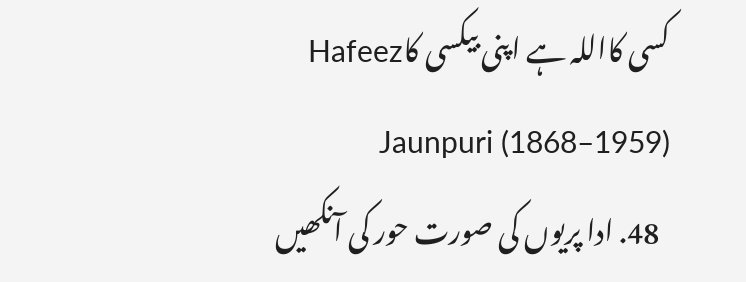کسی کااللہ ہے اپنی بیکسی کاHafeez Jaunpuri (1868–1959)
  48. ادا پریوں کی صورت حور کی آنکھیں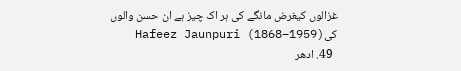غزالوں کیغرض مانگے کی ہر اک چیز ہے ان حسن والوں کیHafeez Jaunpuri (1868–1959)
  49. ادھر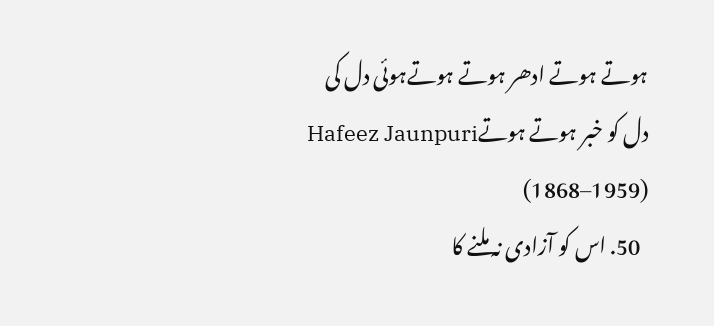ہوتے ہوتے ادھر ہوتے ہوتےہوئی دل کی دل کو خبر ہوتے ہوتےHafeez Jaunpuri (1868–1959)
  50. اس کو آزادی نہ ملنے کا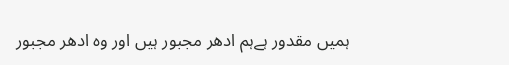ہمیں مقدور ہےہم ادھر مجبور ہیں اور وہ ادھر مجبور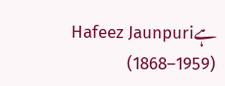ہےHafeez Jaunpuri (1868–1959)